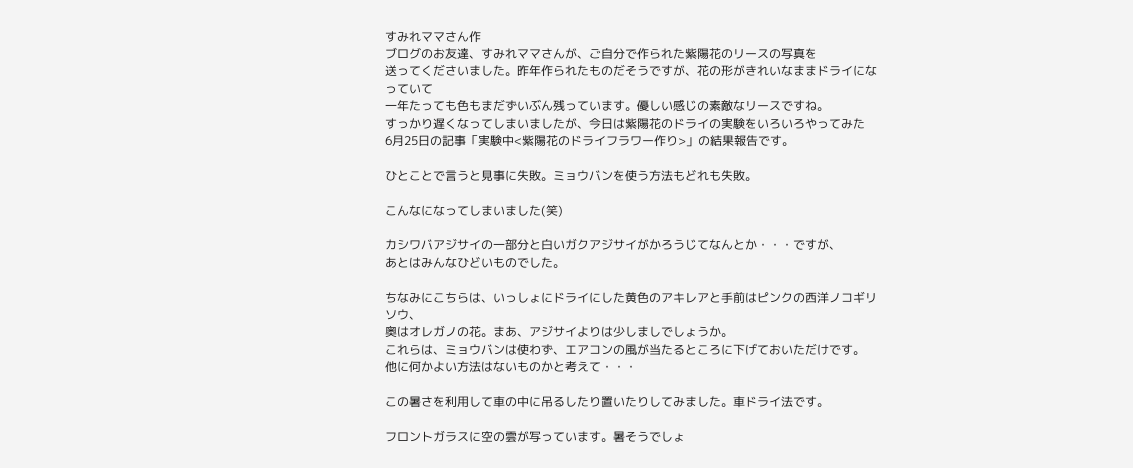すみれママさん作
ブログのお友達、すみれママさんが、ご自分で作られた紫陽花のリースの写真を
送ってくださいました。昨年作られたものだそうですが、花の形がきれいなままドライになっていて
一年たっても色もまだずいぶん残っています。優しい感じの素敵なリースですね。
すっかり遅くなってしまいましたが、今日は紫陽花のドライの実験をいろいろやってみた
6月25日の記事「実験中<紫陽花のドライフラワー作り>」の結果報告です。

ひとことで言うと見事に失敗。ミョウバンを使う方法もどれも失敗。

こんなになってしまいました(笑)

カシワバアジサイの一部分と白いガクアジサイがかろうじてなんとか・・・ですが、
あとはみんなひどいものでした。

ちなみにこちらは、いっしょにドライにした黄色のアキレアと手前はピンクの西洋ノコギリソウ、
奥はオレガノの花。まあ、アジサイよりは少しましでしょうか。
これらは、ミョウバンは使わず、エアコンの風が当たるところに下げておいただけです。
他に何かよい方法はないものかと考えて・・・

この暑さを利用して車の中に吊るしたり置いたりしてみました。車ドライ法です。

フロントガラスに空の雲が写っています。暑そうでしょ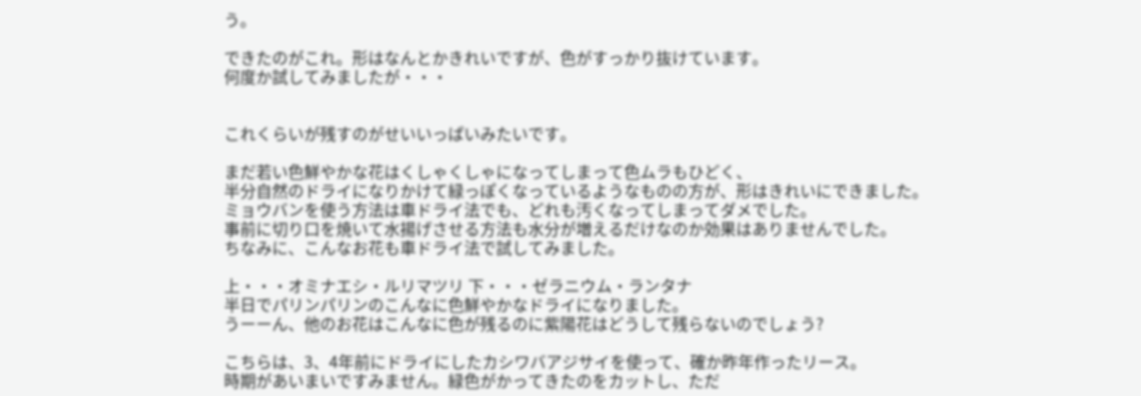う。

できたのがこれ。形はなんとかきれいですが、色がすっかり抜けています。
何度か試してみましたが・・・


これくらいが残すのがせいいっぱいみたいです。

まだ若い色鮮やかな花はくしゃくしゃになってしまって色ムラもひどく、
半分自然のドライになりかけて緑っぽくなっているようなものの方が、形はきれいにできました。
ミョウバンを使う方法は車ドライ法でも、どれも汚くなってしまってダメでした。
事前に切り口を焼いて水揚げさせる方法も水分が増えるだけなのか効果はありませんでした。
ちなみに、こんなお花も車ドライ法で試してみました。

上・・・オミナエシ・ルリマツリ 下・・・ゼラニウム・ランタナ
半日でパリンパリンのこんなに色鮮やかなドライになりました。
うーーん、他のお花はこんなに色が残るのに紫陽花はどうして残らないのでしょう?

こちらは、3、4年前にドライにしたカシワバアジサイを使って、確か昨年作ったリース。
時期があいまいですみません。緑色がかってきたのをカットし、ただ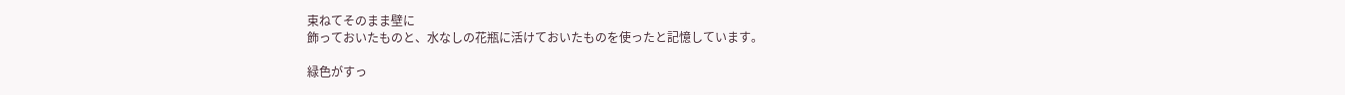束ねてそのまま壁に
飾っておいたものと、水なしの花瓶に活けておいたものを使ったと記憶しています。

緑色がすっ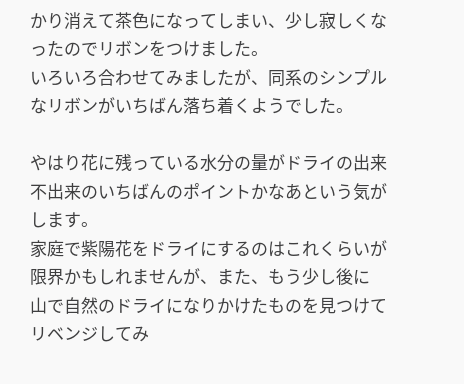かり消えて茶色になってしまい、少し寂しくなったのでリボンをつけました。
いろいろ合わせてみましたが、同系のシンプルなリボンがいちばん落ち着くようでした。

やはり花に残っている水分の量がドライの出来不出来のいちばんのポイントかなあという気がします。
家庭で紫陽花をドライにするのはこれくらいが限界かもしれませんが、また、もう少し後に
山で自然のドライになりかけたものを見つけてリベンジしてみ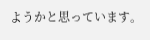ようかと思っています。